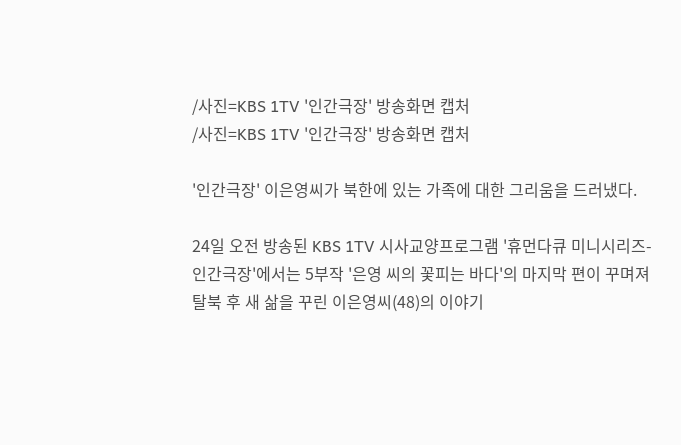/사진=KBS 1TV '인간극장' 방송화면 캡처
/사진=KBS 1TV '인간극장' 방송화면 캡처

'인간극장' 이은영씨가 북한에 있는 가족에 대한 그리움을 드러냈다.

24일 오전 방송된 KBS 1TV 시사교양프로그램 '휴먼다큐 미니시리즈-인간극장'에서는 5부작 '은영 씨의 꽃피는 바다'의 마지막 편이 꾸며져 탈북 후 새 삶을 꾸린 이은영씨(48)의 이야기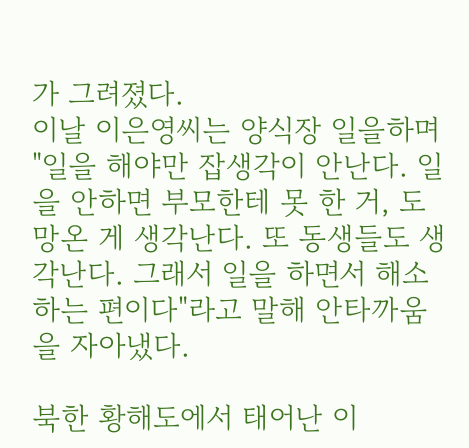가 그려졌다.
이날 이은영씨는 양식장 일을하며 "일을 해야만 잡생각이 안난다. 일을 안하면 부모한테 못 한 거, 도망온 게 생각난다. 또 동생들도 생각난다. 그래서 일을 하면서 해소하는 편이다"라고 말해 안타까움을 자아냈다.

북한 황해도에서 태어난 이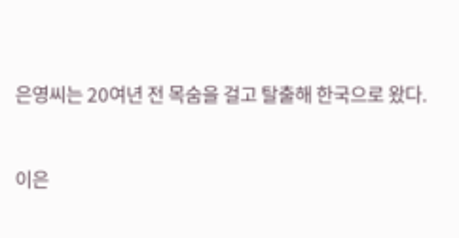은영씨는 20여년 전 목숨을 걸고 탈출해 한국으로 왔다.


이은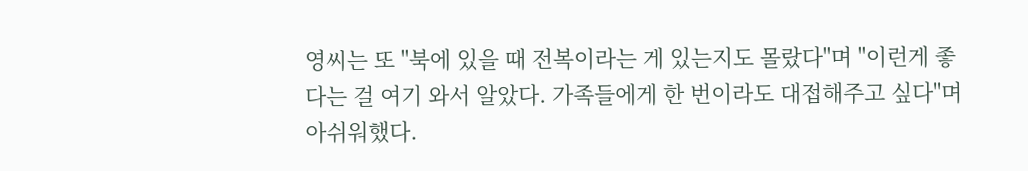영씨는 또 "북에 있을 때 전복이라는 게 있는지도 몰랐다"며 "이런게 좋다는 걸 여기 와서 알았다. 가족들에게 한 번이라도 대접해주고 싶다"며 아쉬워했다.